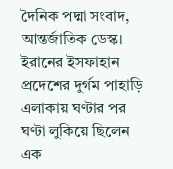দৈনিক পদ্মা সংবাদ, আন্তর্জাতিক ডেস্ক।
ইরানের ইসফাহান প্রদেশের দুর্গম পাহাড়ি এলাকায় ঘণ্টার পর ঘণ্টা লুকিয়ে ছিলেন এক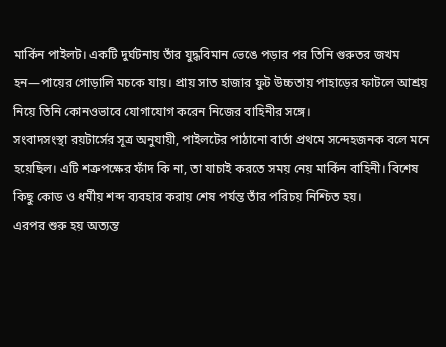মার্কিন পাইলট। একটি দুর্ঘটনায় তাঁর যুদ্ধবিমান ভেঙে পড়ার পর তিনি গুরুতর জখম হন—পায়ের গোড়ালি মচকে যায়। প্রায় সাত হাজার ফুট উচ্চতায় পাহাড়ের ফাটলে আশ্রয় নিয়ে তিনি কোনওভাবে যোগাযোগ করেন নিজের বাহিনীর সঙ্গে।
সংবাদসংস্থা রয়টার্সের সূত্র অনুযায়ী, পাইলটের পাঠানো বার্তা প্রথমে সন্দেহজনক বলে মনে হয়েছিল। এটি শত্রুপক্ষের ফাঁদ কি না, তা যাচাই করতে সময় নেয় মার্কিন বাহিনী। বিশেষ কিছু কোড ও ধর্মীয় শব্দ ব্যবহার করায় শেষ পর্যন্ত তাঁর পরিচয় নিশ্চিত হয়।
এরপর শুরু হয় অত্যন্ত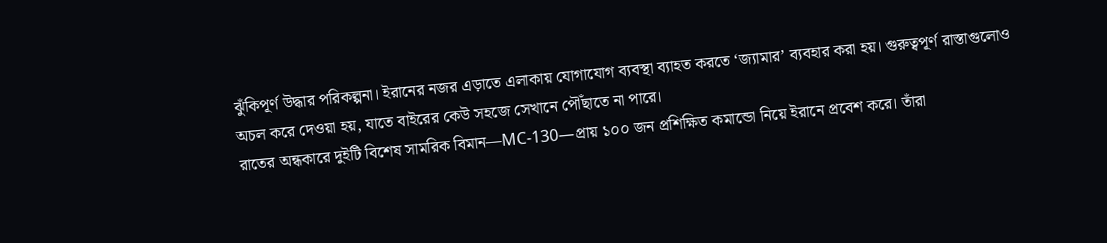ঝুঁকিপূর্ণ উদ্ধার পরিকল্পনা। ইরানের নজর এড়াতে এলাকায় যোগাযোগ ব্যবস্থা ব্যাহত করতে ‘জ্যামার’ ব্যবহার করা হয়। গুরুত্বপূর্ণ রাস্তাগুলোও অচল করে দেওয়া হয়, যাতে বাইরের কেউ সহজে সেখানে পৌঁছাতে না পারে।
রাতের অন্ধকারে দুইটি বিশেষ সামরিক বিমান—MC-130—প্রায় ১০০ জন প্রশিক্ষিত কমান্ডো নিয়ে ইরানে প্রবেশ করে। তাঁরা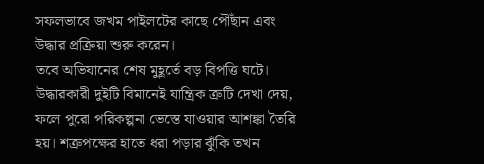সফলভাবে জখম পাইলটের কাছে পৌঁছান এবং উদ্ধার প্রক্রিয়া শুরু করেন।
তবে অভিযানের শেষ মুহূর্তে বড় বিপত্তি ঘটে। উদ্ধারকারী দুইটি বিমানেই যান্ত্রিক ত্রুটি দেখা দেয়, ফলে পুরো পরিকল্পনা ভেস্তে যাওয়ার আশঙ্কা তৈরি হয়। শত্রুপক্ষের হাতে ধরা পড়ার ঝুঁকি তখন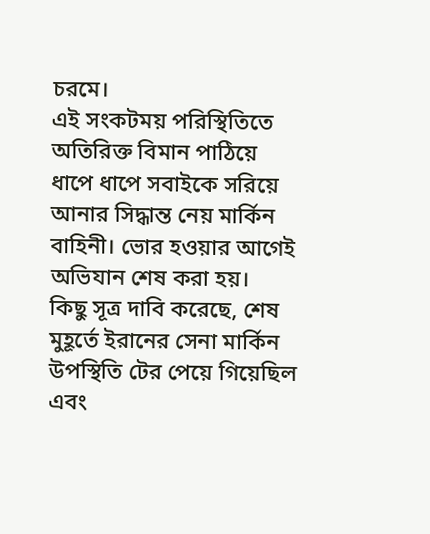চরমে।
এই সংকটময় পরিস্থিতিতে অতিরিক্ত বিমান পাঠিয়ে ধাপে ধাপে সবাইকে সরিয়ে আনার সিদ্ধান্ত নেয় মার্কিন বাহিনী। ভোর হওয়ার আগেই অভিযান শেষ করা হয়।
কিছু সূত্র দাবি করেছে, শেষ মুহূর্তে ইরানের সেনা মার্কিন উপস্থিতি টের পেয়ে গিয়েছিল এবং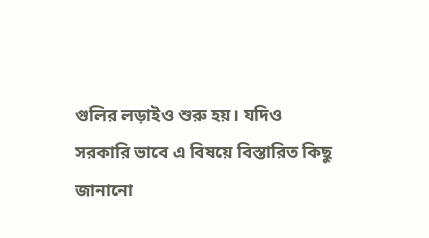গুলির লড়াইও শুরু হয়। যদিও সরকারি ভাবে এ বিষয়ে বিস্তারিত কিছু জানানো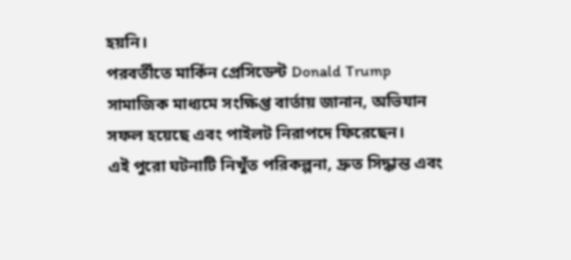হয়নি।
পরবর্তীতে মার্কিন প্রেসিডেন্ট Donald Trump সামাজিক মাধ্যমে সংক্ষিপ্ত বার্তায় জানান, অভিযান সফল হয়েছে এবং পাইলট নিরাপদে ফিরেছেন।
এই পুরো ঘটনাটি নিখুঁত পরিকল্পনা, দ্রুত সিদ্ধান্ত এবং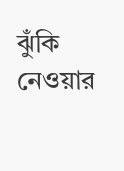ঝুঁকি নেওয়ার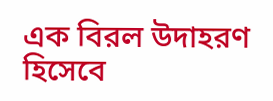এক বিরল উদাহরণ হিসেবে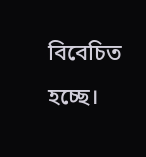বিবেচিত হচ্ছে।